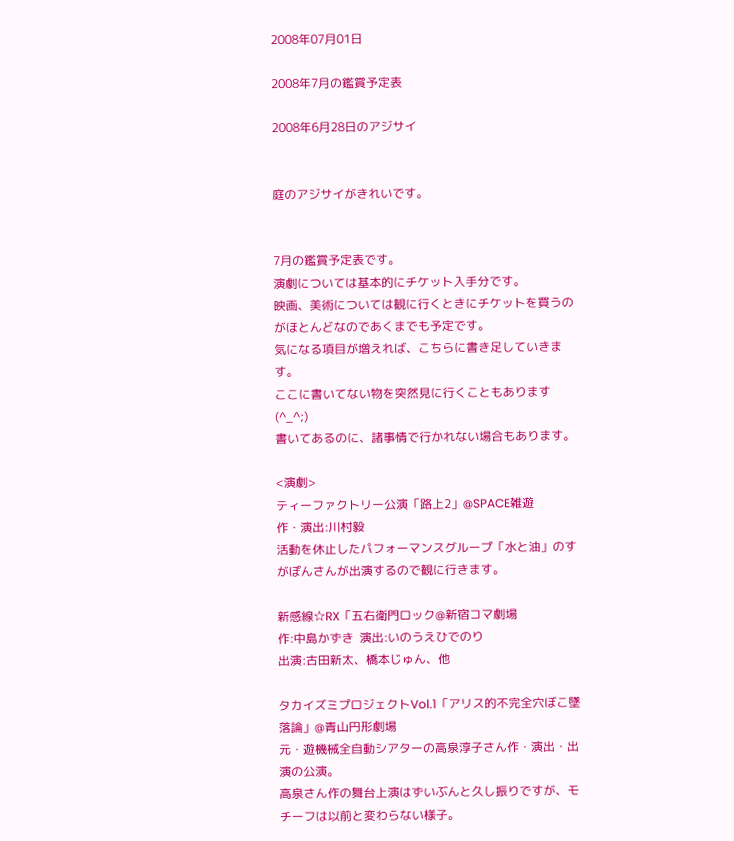2008年07月01日

2008年7月の鑑賞予定表

2008年6月28日のアジサイ


庭のアジサイがきれいです。


7月の鑑賞予定表です。
演劇については基本的にチケット入手分です。
映画、美術については観に行くときにチケットを買うのがほとんどなのであくまでも予定です。
気になる項目が増えれば、こちらに書き足していきます。
ここに書いてない物を突然見に行くこともあります(^_^;)
書いてあるのに、諸事情で行かれない場合もあります。

<演劇>
ティーファクトリー公演「路上2」@SPACE雑遊
作・演出:川村毅
活動を休止したパフォーマンスグループ「水と油」のすがぽんさんが出演するので観に行きます。

新感線☆RX「五右衛門ロック@新宿コマ劇場
作:中島かずき  演出:いのうえひでのり
出演:古田新太、橋本じゅん、他

タカイズミプロジェクトVol.1「アリス的不完全穴ぼこ墜落論」@青山円形劇場
元・遊機械全自動シアターの高泉淳子さん作・演出・出演の公演。
高泉さん作の舞台上演はずいぶんと久し振りですが、モチーフは以前と変わらない様子。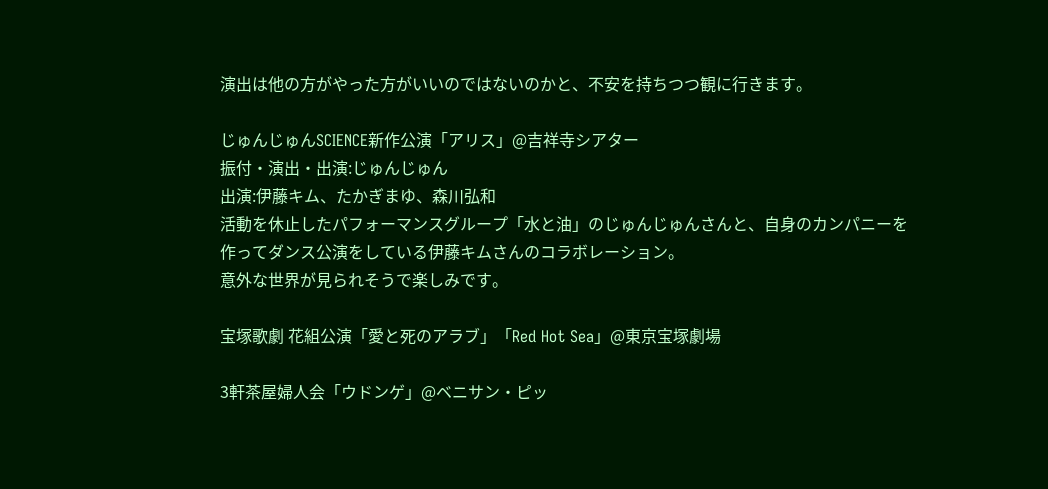演出は他の方がやった方がいいのではないのかと、不安を持ちつつ観に行きます。

じゅんじゅんSCIENCE新作公演「アリス」@吉祥寺シアター
振付・演出・出演:じゅんじゅん
出演:伊藤キム、たかぎまゆ、森川弘和
活動を休止したパフォーマンスグループ「水と油」のじゅんじゅんさんと、自身のカンパニーを
作ってダンス公演をしている伊藤キムさんのコラボレーション。
意外な世界が見られそうで楽しみです。

宝塚歌劇 花組公演「愛と死のアラブ」「Red Hot Sea」@東京宝塚劇場

3軒茶屋婦人会「ウドンゲ」@ベニサン・ピッ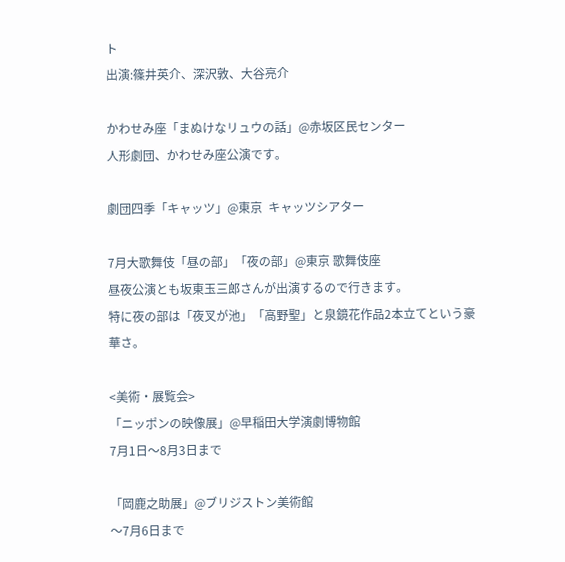ト
出演:篠井英介、深沢敦、大谷亮介

かわせみ座「まぬけなリュウの話」@赤坂区民センター
人形劇団、かわせみ座公演です。

劇団四季「キャッツ」@東京  キャッツシアター

7月大歌舞伎「昼の部」「夜の部」@東京 歌舞伎座
昼夜公演とも坂東玉三郎さんが出演するので行きます。
特に夜の部は「夜叉が池」「高野聖」と泉鏡花作品2本立てという豪華さ。

<美術・展覧会>
「ニッポンの映像展」@早稲田大学演劇博物館
7月1日〜8月3日まで

「岡鹿之助展」@ブリジストン美術館
〜7月6日まで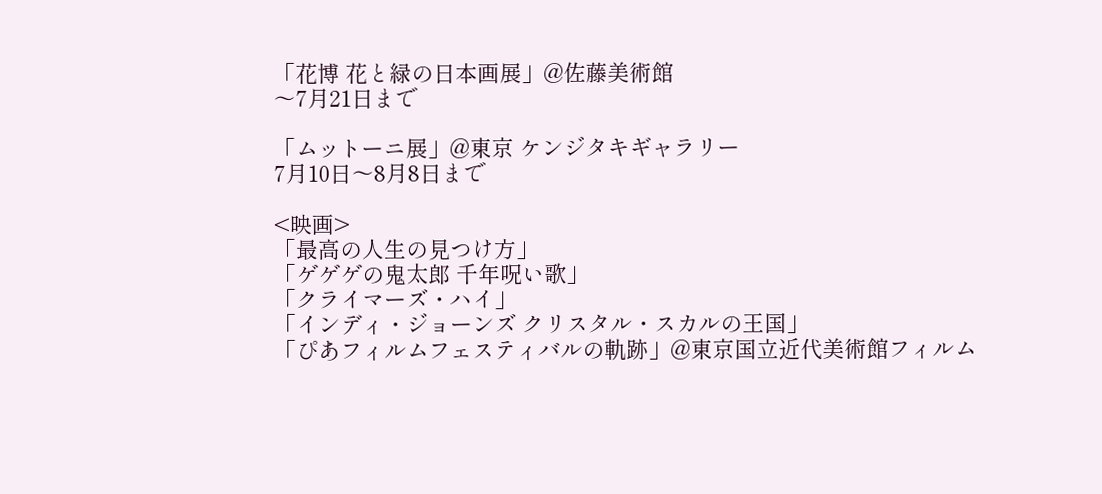「花博 花と緑の日本画展」@佐藤美術館
〜7月21日まで

「ムットーニ展」@東京 ケンジタキギャラリー
7月10日〜8月8日まで

<映画>
「最高の人生の見つけ方」
「ゲゲゲの鬼太郎 千年呪い歌」
「クライマーズ・ハイ」
「インディ・ジョーンズ クリスタル・スカルの王国」
「ぴあフィルムフェスティバルの軌跡」@東京国立近代美術館フィルム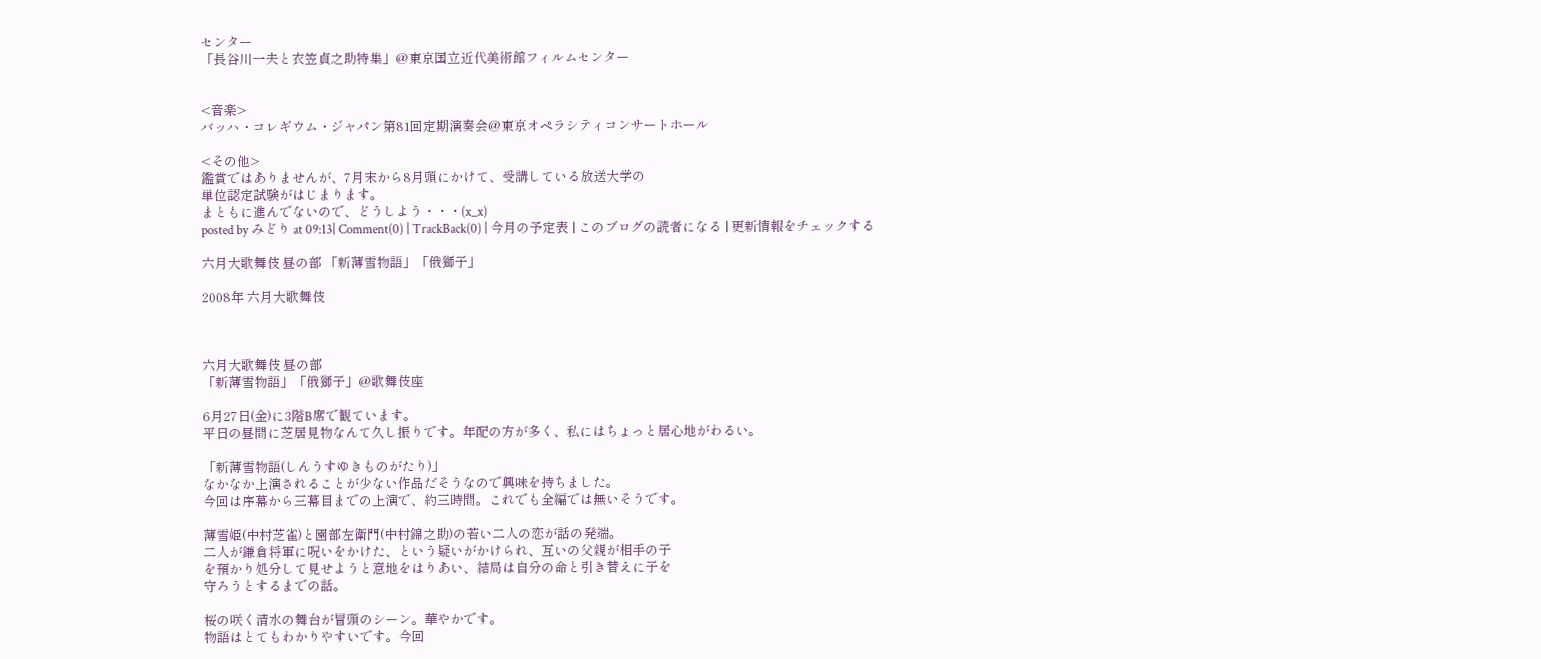センター
「長谷川一夫と衣笠貞之助特集」@東京国立近代美術館フィルムセンター


<音楽>
バッハ・コレギウム・ジャパン第81回定期演奏会@東京オペラシティコンサートホール

<その他>
鑑賞ではありませんが、7月末から8月頭にかけて、受講している放送大学の
単位認定試験がはじまります。
まともに進んでないので、どうしよう・・・(x_x)
posted by みどり at 09:13| Comment(0) | TrackBack(0) | 今月の予定表 | このブログの読者になる | 更新情報をチェックする

六月大歌舞伎 昼の部 「新薄雪物語」「俄獅子」

2008年 六月大歌舞伎



六月大歌舞伎 昼の部
「新薄雪物語」「俄獅子」@歌舞伎座

6月27日(金)に3階B席で観ています。
平日の昼間に芝居見物なんて久し振りです。年配の方が多く、私にはちょっと居心地がわるい。

「新薄雪物語(しんうすゆきものがたり)」
なかなか上演されることが少ない作品だそうなので興味を持ちました。
今回は序幕から三幕目までの上演で、約三時間。これでも全編では無いそうです。

薄雪姫(中村芝雀)と園部左衛門(中村錦之助)の若い二人の恋が話の発端。
二人が鎌倉将軍に呪いをかけた、という疑いがかけられ、互いの父親が相手の子
を預かり処分して見せようと意地をはりあい、結局は自分の命と引き替えに子を
守ろうとするまでの話。

桜の咲く清水の舞台が冒頭のシーン。華やかです。
物語はとてもわかりやすいです。今回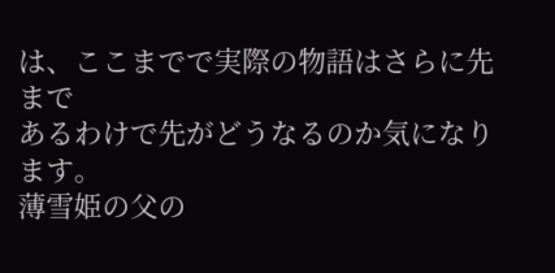は、ここまでで実際の物語はさらに先まで
あるわけで先がどうなるのか気になります。
薄雪姫の父の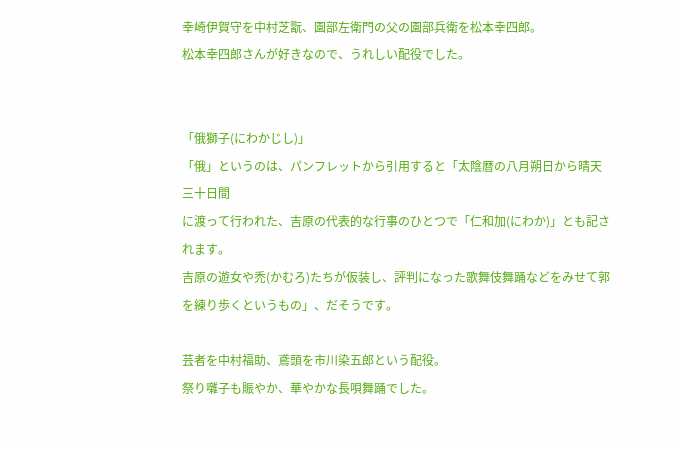幸崎伊賀守を中村芝翫、園部左衛門の父の園部兵衛を松本幸四郎。
松本幸四郎さんが好きなので、うれしい配役でした。


「俄獅子(にわかじし)」
「俄」というのは、パンフレットから引用すると「太陰暦の八月朔日から晴天三十日間
に渡って行われた、吉原の代表的な行事のひとつで「仁和加(にわか)」とも記されます。
吉原の遊女や禿(かむろ)たちが仮装し、評判になった歌舞伎舞踊などをみせて郭を練り歩くというもの」、だそうです。

芸者を中村福助、鳶頭を市川染五郎という配役。
祭り囃子も賑やか、華やかな長唄舞踊でした。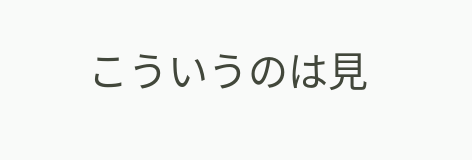こういうのは見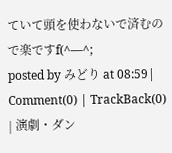ていて頭を使わないで済むので楽ですf(^―^;
posted by みどり at 08:59| Comment(0) | TrackBack(0) | 演劇・ダン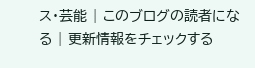ス・芸能 | このブログの読者になる | 更新情報をチェックする